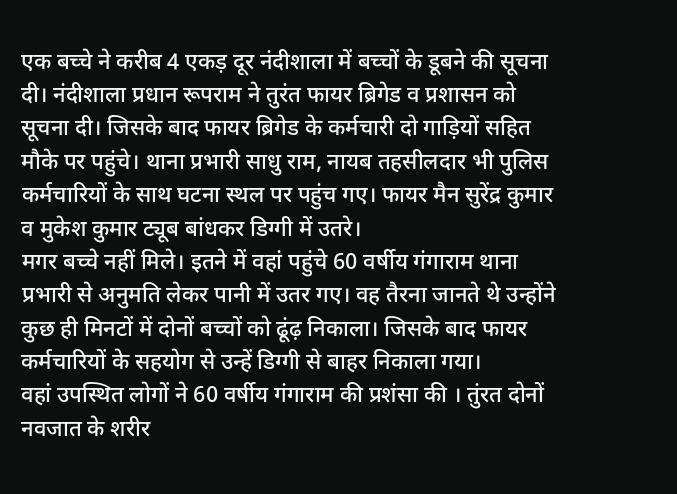एक बच्चे ने करीब 4 एकड़ दूर नंदीशाला में बच्चों के डूबने की सूचना दी। नंदीशाला प्रधान रूपराम ने तुरंत फायर ब्रिगेड व प्रशासन को सूचना दी। जिसके बाद फायर ब्रिगेड के कर्मचारी दो गाड़ियों सहित मौके पर पहुंचे। थाना प्रभारी साधु राम, नायब तहसीलदार भी पुलिस कर्मचारियों के साथ घटना स्थल पर पहुंच गए। फायर मैन सुरेंद्र कुमार व मुकेश कुमार ट्यूब बांधकर डिग्गी में उतरे।
मगर बच्चे नहीं मिले। इतने में वहां पहुंचे 60 वर्षीय गंगाराम थाना प्रभारी से अनुमति लेकर पानी में उतर गए। वह तैरना जानते थे उन्होंने कुछ ही मिनटों में दोनों बच्चों को ढूंढ़ निकाला। जिसके बाद फायर कर्मचारियों के सहयोग से उन्हें डिग्गी से बाहर निकाला गया।
वहां उपस्थित लोगों ने 60 वर्षीय गंगाराम की प्रशंसा की । तुंरत दोनों नवजात के शरीर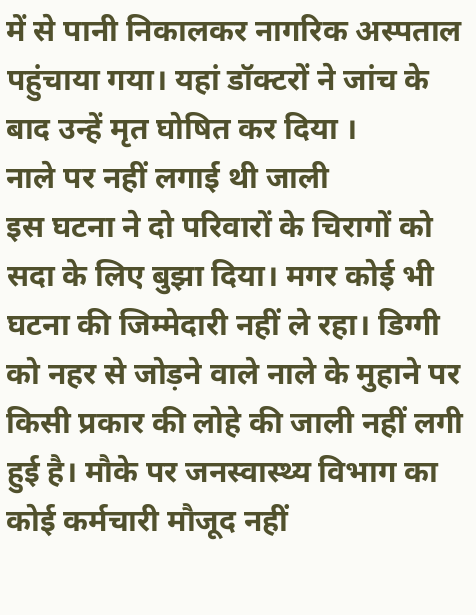में से पानी निकालकर नागरिक अस्पताल पहुंचाया गया। यहां डॉक्टरों ने जांच के बाद उन्हें मृत घोषित कर दिया ।
नाले पर नहीं लगाई थी जाली
इस घटना ने दो परिवारों के चिरागों को सदा के लिए बुझा दिया। मगर कोई भी घटना की जिम्मेदारी नहीं ले रहा। डिग्गी को नहर से जोड़ने वाले नाले के मुहाने पर किसी प्रकार की लोहे की जाली नहीं लगी हुई है। मौके पर जनस्वास्थ्य विभाग का कोई कर्मचारी मौजूद नहीं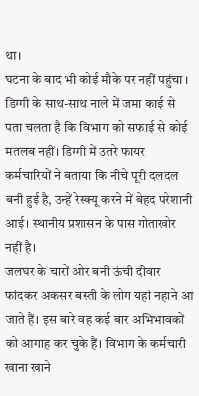था।
घटना के बाद भी कोई मौके पर नहीं पहुंचा । डिग्गी के साथ-साथ नाले में जमा काई से पता चलता है कि विभाग को सफाई से कोई मतलब नहीं। डिग्गी में उतरे फायर कर्मचारियों ने बताया कि नीचे पूरी दलदल बनी हुई है, उन्हें रेस्क्यू करने में बेहद परेशानी आई। स्थानीय प्रशासन के पास गोताखोर नहीं है।
जलघर के चारों ओर बनी ऊंची दीवार फांदकर अकसर बस्ती के लोग यहां नहाने आ जाते हैं। इस बारे वह कई बार अभिभावकों को आगाह कर चुके हैं। विभाग के कर्मचारी खाना खाने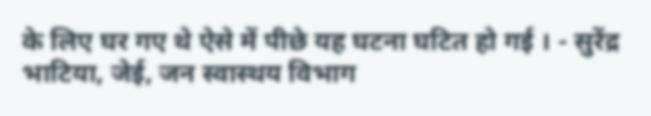के लिए घर गए थे ऐसे में पीछे यह घटना घटित हो गई । - सुरेंद्र भाटिया, जेई, जन स्वास्थय विभाग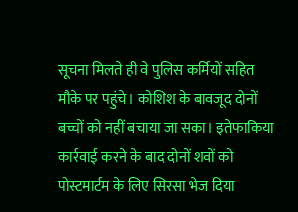सूचना मिलते ही वे पुलिस कर्मियों सहित मौके पर पहुंचे। कोशिश के बावजूद दोनों बच्चों को नहीं बचाया जा सका। इतेफाकिया कार्रवाई करने के बाद दोनों शवों को पोस्टमार्टम के लिए सिरसा भेज दिया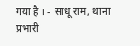गया है । - साधू राम, थाना प्रभारी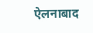ऐलनाबाद